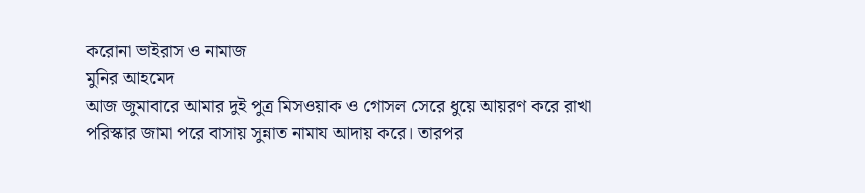করোনা ভাইরাস ও নামাজ
মুনির আহমেদ
আজ জুমাবারে আমার দুই পুত্র মিসওয়াক ও গোসল সেরে ধুয়ে আয়রণ করে রাখা পরিস্কার জামা পরে বাসায় সুন্নাত নামায আদায় করে। তারপর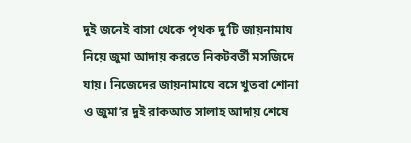দুই জনেই বাসা থেকে পৃথক দু’টি জায়নামায নিয়ে জুমা আদায় করতে নিকটবর্তী মসজিদে যায়। নিজেদের জায়নামাযে বসে খুতবা শোনা ও জুমা’র দুই রাকআত সালাহ আদায় শেষে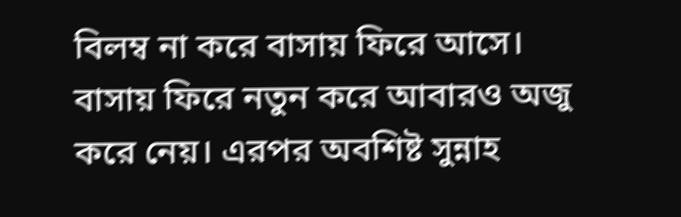বিলম্ব না করে বাসায় ফিরে আসে।
বাসায় ফিরে নতুন করে আবারও অজু করে নেয়। এরপর অবশিষ্ট সুন্নাহ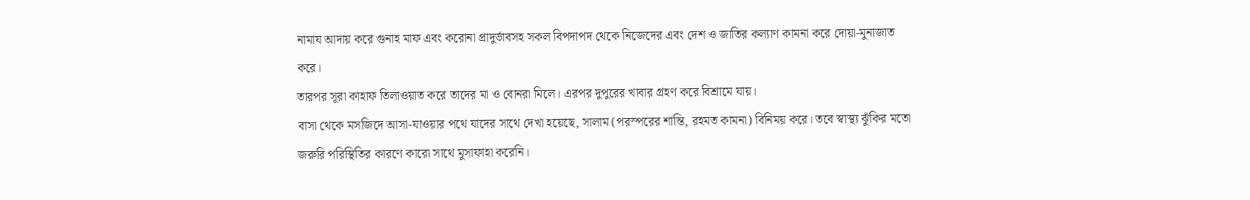নামায আদায় করে গুনাহ মাফ এবং করোনা প্রাদুর্ভাবসহ সকল বিপদাপদ থেকে নিজেদের এবং দেশ ও জাতির কল্যাণ কামনা করে দোয়া-মুনাজাত করে।
তারপর সূরা কাহাফ তিলাওয়াত করে তাদের মা ও বোনরা মিলে। এরপর দুপুরের খাবার গ্রহণ করে বিশ্রামে যায়।
বাসা থেকে মসজিদে আসা-যাওয়ার পথে যাদের সাথে দেখা হয়েছে, সালাম (পরস্পরের শান্তি, রহমত কামনা) বিনিময় করে। তবে স্বাস্থ্য ঝুঁকির মতো জরুরি পরিস্থিতির কারণে কারো সাথে মুসাফাহা করেনি।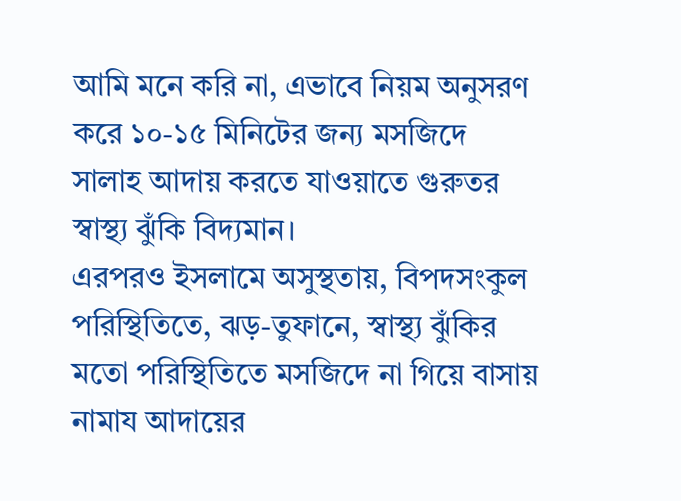আমি মনে করি না, এভাবে নিয়ম অনুসরণ করে ১০-১৫ মিনিটের জন্য মসজিদে সালাহ আদায় করতে যাওয়াতে গুরুতর স্বাস্থ্য ঝুঁকি বিদ্যমান।
এরপরও ইসলামে অসুস্থতায়, বিপদসংকুল পরিস্থিতিতে, ঝড়-তুফানে, স্বাস্থ্য ঝুঁকির মতো পরিস্থিতিতে মসজিদে না গিয়ে বাসায় নামায আদায়ের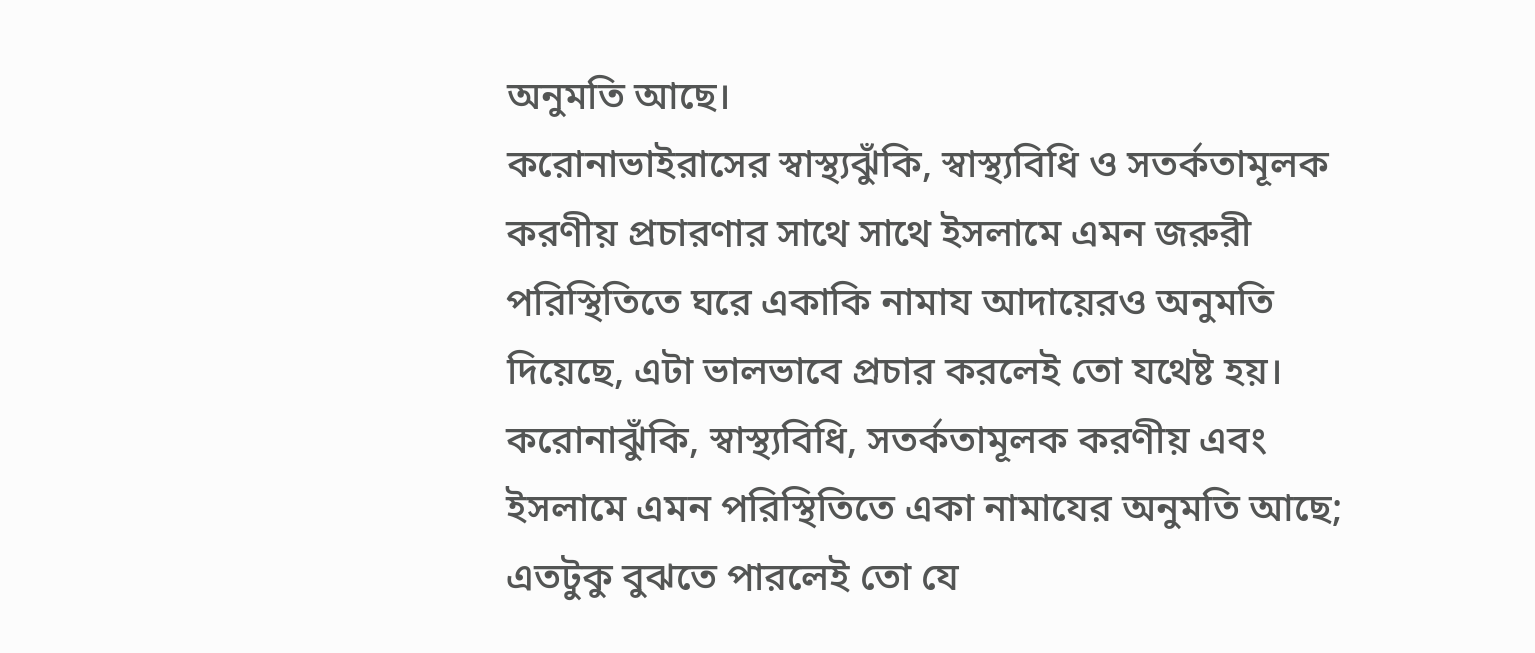অনুমতি আছে।
করোনাভাইরাসের স্বাস্থ্যঝুঁকি, স্বাস্থ্যবিধি ও সতর্কতামূলক করণীয় প্রচারণার সাথে সাথে ইসলামে এমন জরুরী পরিস্থিতিতে ঘরে একাকি নামায আদায়েরও অনুমতি দিয়েছে, এটা ভালভাবে প্রচার করলেই তো যথেষ্ট হয়।
করোনাঝুঁকি, স্বাস্থ্যবিধি, সতর্কতামূলক করণীয় এবং ইসলামে এমন পরিস্থিতিতে একা নামাযের অনুমতি আছে; এতটুকু বুঝতে পারলেই তো যে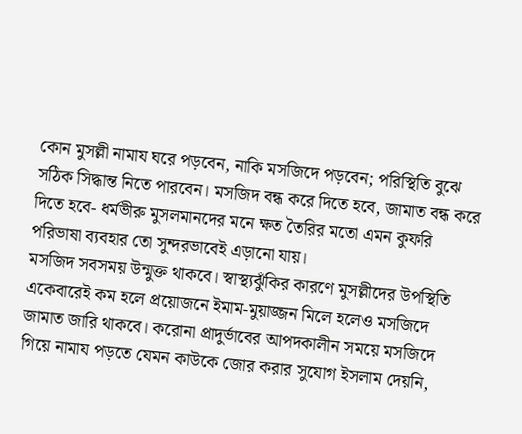কোন মুসল্লী নামায ঘরে পড়বেন, নাকি মসজিদে পড়বেন; পরিস্থিতি বুঝে সঠিক সিদ্ধান্ত নিতে পারবেন। মসজিদ বন্ধ করে দিতে হবে, জামাত বন্ধ করে দিতে হবে- ধর্মভীরু মুসলমানদের মনে ক্ষত তৈরির মতো এমন কুফরি পরিভাষা ব্যবহার তো সুন্দরভাবেই এড়ানো যায়।
মসজিদ সবসময় উন্মুক্ত থাকবে। স্বাস্থ্যঝুঁকির কারণে মুসল্লীদের উপস্থিতি একেবারেই কম হলে প্রয়োজনে ইমাম-মুয়াজ্জন মিলে হলেও মসজিদে জামাত জারি থাকবে। করোনা প্রাদুর্ভাবের আপদকালীন সময়ে মসজিদে গিয়ে নামায পড়তে যেমন কাউকে জোর করার সুযোগ ইসলাম দেয়নি,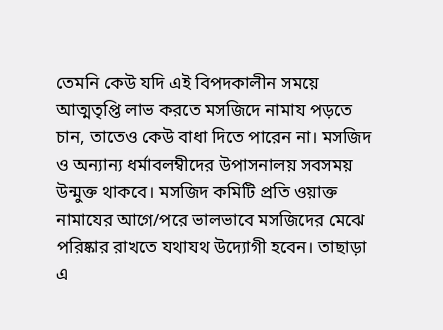তেমনি কেউ যদি এই বিপদকালীন সময়ে আত্মতৃপ্তি লাভ করতে মসজিদে নামায পড়তে চান, তাতেও কেউ বাধা দিতে পারেন না। মসজিদ ও অন্যান্য ধর্মাবলম্বীদের উপাসনালয় সবসময় উন্মুক্ত থাকবে। মসজিদ কমিটি প্রতি ওয়াক্ত নামাযের আগে/পরে ভালভাবে মসজিদের মেঝে পরিষ্কার রাখতে যথাযথ উদ্যোগী হবেন। তাছাড়া এ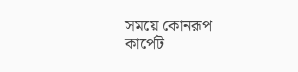সময়ে কোনরূপ কার্পেট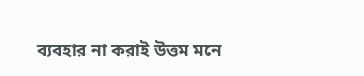ব্যবহার না করাই উত্তম মনে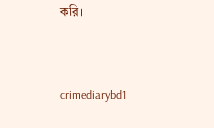করি।


crimediarybd1